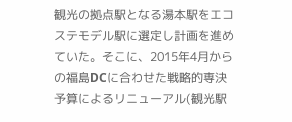観光の拠点駅となる湯本駅をエコステモデル駅に選定し計画を進めていた。そこに、2015年4月からの福島DCに合わせた戦略的専決予算によるリニューアル(観光駅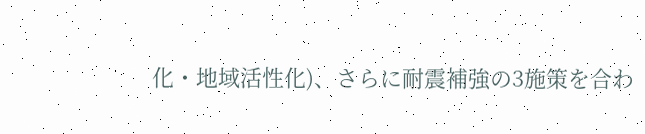化・地域活性化)、さらに耐震補強の3施策を合わ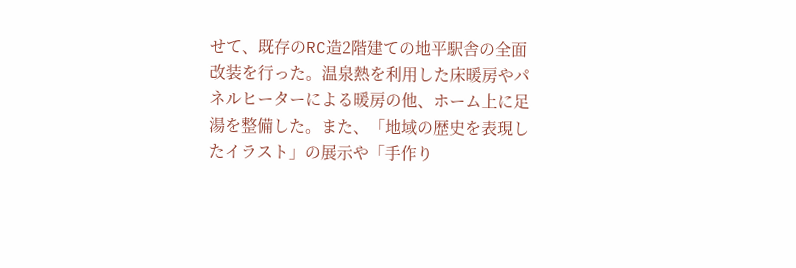せて、既存のRC造2階建ての地平駅舎の全面改装を行った。温泉熱を利用した床暖房やパネルヒーターによる暖房の他、ホーム上に足湯を整備した。また、「地域の歴史を表現したイラスト」の展示や「手作り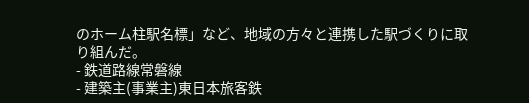のホーム柱駅名標」など、地域の方々と連携した駅づくりに取り組んだ。
- 鉄道路線常磐線
- 建築主(事業主)東日本旅客鉄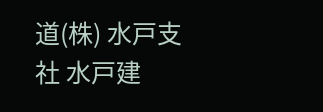道(株) 水戸支社 水戸建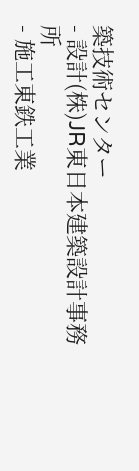築技術センター
- 設計(株)JR東日本建築設計事務所
- 施工東鉄工業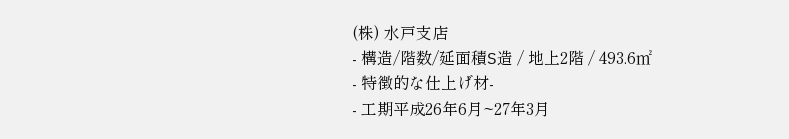(株) 水戸支店
- 構造/階数/延面積S造 / 地上2階 / 493.6㎡
- 特徴的な仕上げ材-
- 工期平成26年6月~27年3月